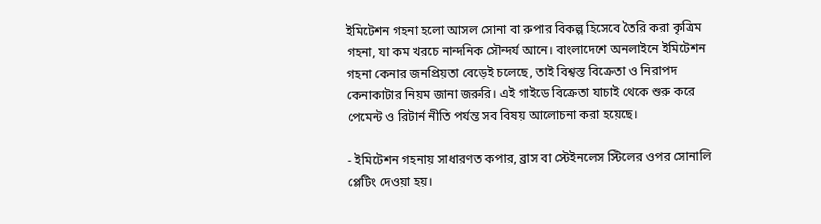ইমিটেশন গহনা হলো আসল সোনা বা রুপার বিকল্প হিসেবে তৈরি করা কৃত্রিম গহনা, যা কম খরচে নান্দনিক সৌন্দর্য আনে। বাংলাদেশে অনলাইনে ইমিটেশন গহনা কেনার জনপ্রিয়তা বেড়েই চলেছে, তাই বিশ্বস্ত বিক্রেতা ও নিরাপদ কেনাকাটার নিয়ম জানা জরুরি। এই গাইডে বিক্রেতা যাচাই থেকে শুরু করে পেমেন্ট ও রিটার্ন নীতি পর্যন্ত সব বিষয় আলোচনা করা হয়েছে।

- ইমিটেশন গহনায় সাধারণত কপার, ব্রাস বা স্টেইনলেস স্টিলের ওপর সোনালি প্লেটিং দেওয়া হয়।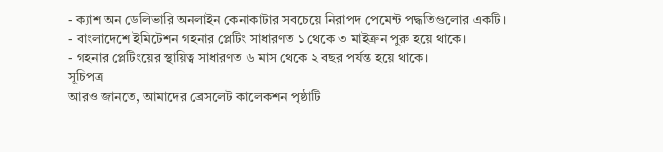- ক্যাশ অন ডেলিভারি অনলাইন কেনাকাটার সবচেয়ে নিরাপদ পেমেন্ট পদ্ধতিগুলোর একটি।
- বাংলাদেশে ইমিটেশন গহনার প্লেটিং সাধারণত ১ থেকে ৩ মাইক্রন পুরু হয়ে থাকে।
- গহনার প্লেটিংয়ের স্থায়িত্ব সাধারণত ৬ মাস থেকে ২ বছর পর্যন্ত হয়ে থাকে।
সূচিপত্র
আরও জানতে, আমাদের ব্রেসলেট কালেকশন পৃষ্ঠাটি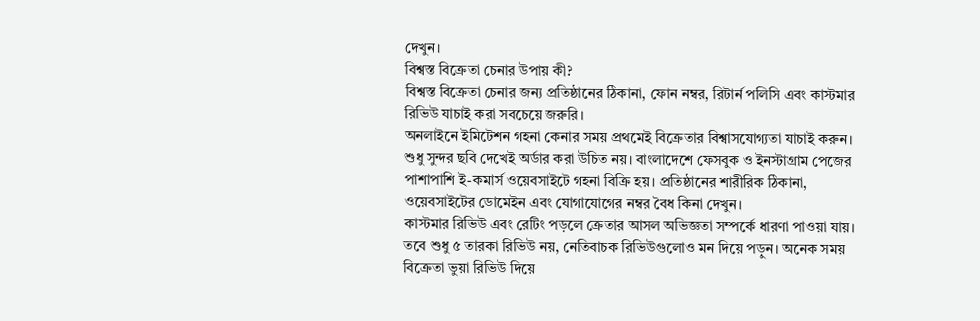দেখুন।
বিশ্বস্ত বিক্রেতা চেনার উপায় কী?
বিশ্বস্ত বিক্রেতা চেনার জন্য প্রতিষ্ঠানের ঠিকানা, ফোন নম্বর, রিটার্ন পলিসি এবং কাস্টমার রিভিউ যাচাই করা সবচেয়ে জরুরি।
অনলাইনে ইমিটেশন গহনা কেনার সময় প্রথমেই বিক্রেতার বিশ্বাসযোগ্যতা যাচাই করুন। শুধু সুন্দর ছবি দেখেই অর্ডার করা উচিত নয়। বাংলাদেশে ফেসবুক ও ইনস্টাগ্রাম পেজের পাশাপাশি ই-কমার্স ওয়েবসাইটে গহনা বিক্রি হয়। প্রতিষ্ঠানের শারীরিক ঠিকানা, ওয়েবসাইটের ডোমেইন এবং যোগাযোগের নম্বর বৈধ কিনা দেখুন।
কাস্টমার রিভিউ এবং রেটিং পড়লে ক্রেতার আসল অভিজ্ঞতা সম্পর্কে ধারণা পাওয়া যায়। তবে শুধু ৫ তারকা রিভিউ নয়, নেতিবাচক রিভিউগুলোও মন দিয়ে পড়ুন। অনেক সময় বিক্রেতা ভুয়া রিভিউ দিয়ে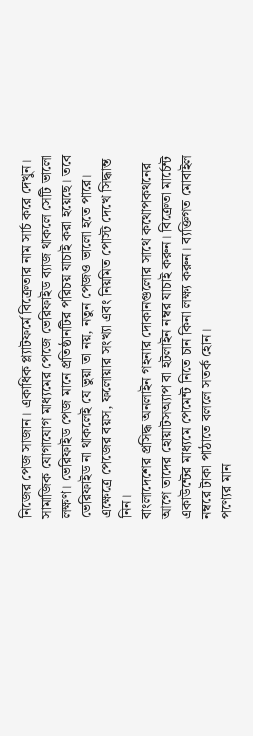নিজের পেজ সাজান। একাধিক প্ল্যাটফর্মে বিক্রেতার নাম সার্চ করে দেখুন।
সামাজিক যোগাযোগ মাধ্যমের পেজে ভেরিফাইড ব্যাজ থাকলে সেটি ভালো লক্ষণ। ভেরিফাইড পেজ মানে প্রতিষ্ঠানটির পরিচয় যাচাই করা হয়েছে। তবে ভেরিফাইড না থাকলেই যে ভুয়া তা নয়, নতুন পেজও ভালো হতে পারে। এক্ষেত্রে পেজের বয়স, ফলোয়ার সংখ্যা এবং নিয়মিত পোস্ট দেখে সিদ্ধান্ত নিন।
বাংলাদেশের প্রসিদ্ধ অনলাইন গহনার দোকানগুলোর সাথে কথোপকথনের আগে তাদের হোয়াটসঅ্যাপ বা হটলাইন নম্বর যাচাই করুন। বিক্রেতা মার্চেন্ট একাউন্টের মাধ্যমে পেমেন্ট নিতে চান কিনা লক্ষ্য করুন। ব্যক্তিগত মোবাইল নম্বরে টাকা পাঠাতে বললে সতর্ক হোন।
পণ্যের মান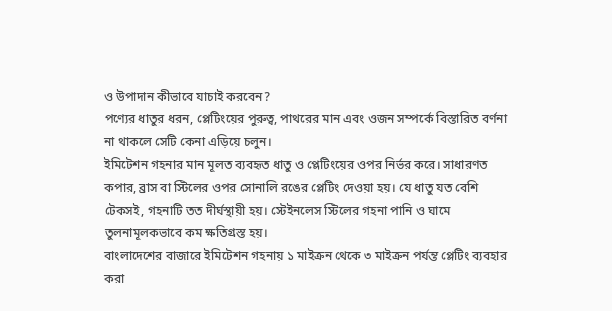ও উপাদান কীভাবে যাচাই করবেন?
পণ্যের ধাতুর ধরন, প্লেটিংয়ের পুরুত্ব, পাথরের মান এবং ওজন সম্পর্কে বিস্তারিত বর্ণনা না থাকলে সেটি কেনা এড়িয়ে চলুন।
ইমিটেশন গহনার মান মূলত ব্যবহৃত ধাতু ও প্লেটিংয়ের ওপর নির্ভর করে। সাধারণত কপার, ব্রাস বা স্টিলের ওপর সোনালি রঙের প্লেটিং দেওয়া হয়। যে ধাতু যত বেশি টেকসই, গহনাটি তত দীর্ঘস্থায়ী হয়। স্টেইনলেস স্টিলের গহনা পানি ও ঘামে তুলনামূলকভাবে কম ক্ষতিগ্রস্ত হয়।
বাংলাদেশের বাজারে ইমিটেশন গহনায় ১ মাইক্রন থেকে ৩ মাইক্রন পর্যন্ত প্লেটিং ব্যবহার করা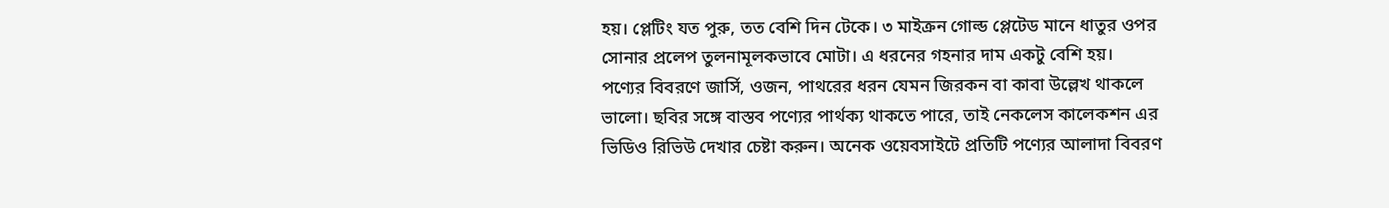হয়। প্লেটিং যত পুরু, তত বেশি দিন টেকে। ৩ মাইক্রন গোল্ড প্লেটেড মানে ধাতুর ওপর সোনার প্রলেপ তুলনামূলকভাবে মোটা। এ ধরনের গহনার দাম একটু বেশি হয়।
পণ্যের বিবরণে জার্সি, ওজন, পাথরের ধরন যেমন জিরকন বা কাবা উল্লেখ থাকলে ভালো। ছবির সঙ্গে বাস্তব পণ্যের পার্থক্য থাকতে পারে, তাই নেকলেস কালেকশন এর ভিডিও রিভিউ দেখার চেষ্টা করুন। অনেক ওয়েবসাইটে প্রতিটি পণ্যের আলাদা বিবরণ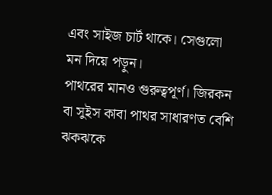এবং সাইজ চার্ট থাকে। সেগুলো মন দিয়ে পড়ুন।
পাথরের মানও গুরুত্বপূর্ণ। জিরকন বা সুইস কাবা পাথর সাধারণত বেশি ঝকঝকে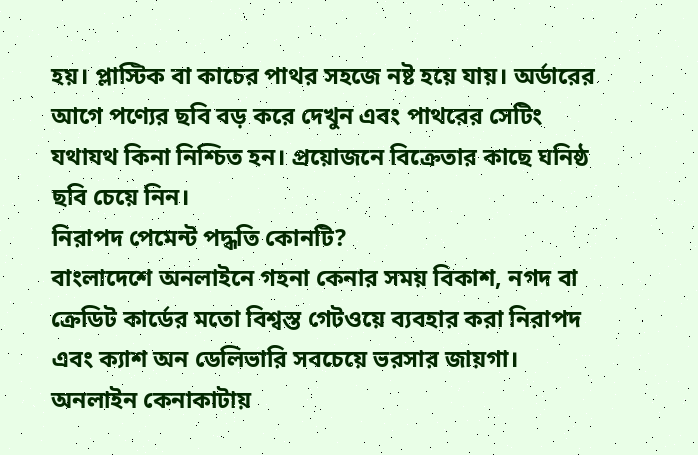হয়। প্লাস্টিক বা কাচের পাথর সহজে নষ্ট হয়ে যায়। অর্ডারের আগে পণ্যের ছবি বড় করে দেখুন এবং পাথরের সেটিং যথাযথ কিনা নিশ্চিত হন। প্রয়োজনে বিক্রেতার কাছে ঘনিষ্ঠ ছবি চেয়ে নিন।
নিরাপদ পেমেন্ট পদ্ধতি কোনটি?
বাংলাদেশে অনলাইনে গহনা কেনার সময় বিকাশ, নগদ বা ক্রেডিট কার্ডের মতো বিশ্বস্ত গেটওয়ে ব্যবহার করা নিরাপদ এবং ক্যাশ অন ডেলিভারি সবচেয়ে ভরসার জায়গা।
অনলাইন কেনাকাটায়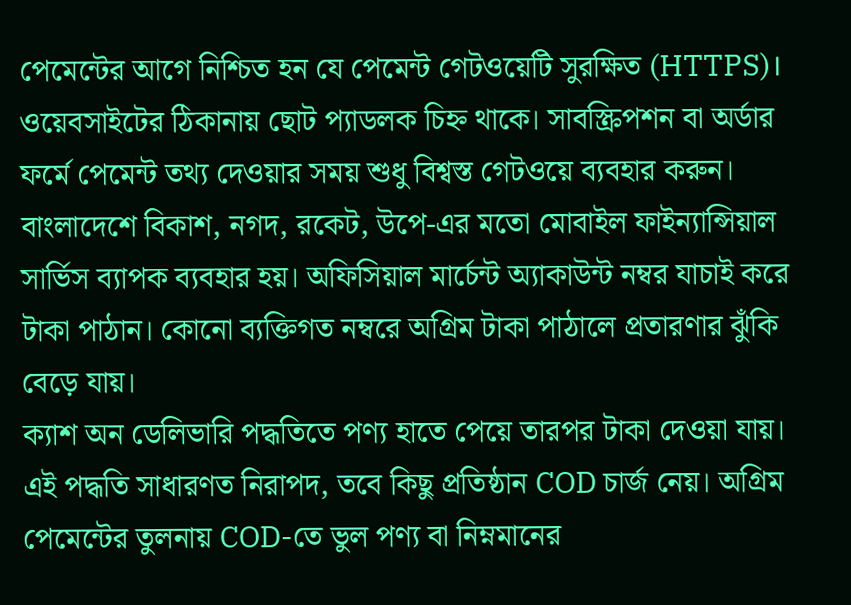পেমেন্টের আগে নিশ্চিত হন যে পেমেন্ট গেটওয়েটি সুরক্ষিত (HTTPS)। ওয়েবসাইটের ঠিকানায় ছোট প্যাডলক চিহ্ন থাকে। সাবস্ক্রিপশন বা অর্ডার ফর্মে পেমেন্ট তথ্য দেওয়ার সময় শুধু বিশ্বস্ত গেটওয়ে ব্যবহার করুন।
বাংলাদেশে বিকাশ, নগদ, রকেট, উপে-এর মতো মোবাইল ফাইন্যান্সিয়াল সার্ভিস ব্যাপক ব্যবহার হয়। অফিসিয়াল মার্চেন্ট অ্যাকাউন্ট নম্বর যাচাই করে টাকা পাঠান। কোনো ব্যক্তিগত নম্বরে অগ্রিম টাকা পাঠালে প্রতারণার ঝুঁকি বেড়ে যায়।
ক্যাশ অন ডেলিভারি পদ্ধতিতে পণ্য হাতে পেয়ে তারপর টাকা দেওয়া যায়। এই পদ্ধতি সাধারণত নিরাপদ, তবে কিছু প্রতিষ্ঠান COD চার্জ নেয়। অগ্রিম পেমেন্টের তুলনায় COD-তে ভুল পণ্য বা নিম্নমানের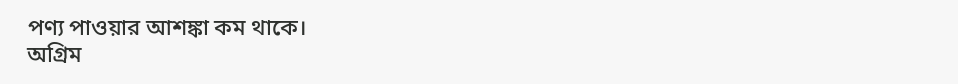পণ্য পাওয়ার আশঙ্কা কম থাকে।
অগ্রিম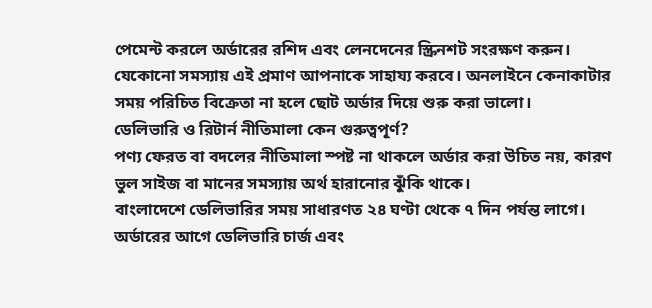পেমেন্ট করলে অর্ডারের রশিদ এবং লেনদেনের স্ক্রিনশট সংরক্ষণ করুন। যেকোনো সমস্যায় এই প্রমাণ আপনাকে সাহায্য করবে। অনলাইনে কেনাকাটার সময় পরিচিত বিক্রেতা না হলে ছোট অর্ডার দিয়ে শুরু করা ভালো।
ডেলিভারি ও রিটার্ন নীতিমালা কেন গুরুত্বপূর্ণ?
পণ্য ফেরত বা বদলের নীতিমালা স্পষ্ট না থাকলে অর্ডার করা উচিত নয়, কারণ ভুল সাইজ বা মানের সমস্যায় অর্থ হারানোর ঝুঁকি থাকে।
বাংলাদেশে ডেলিভারির সময় সাধারণত ২৪ ঘণ্টা থেকে ৭ দিন পর্যন্ত লাগে। অর্ডারের আগে ডেলিভারি চার্জ এবং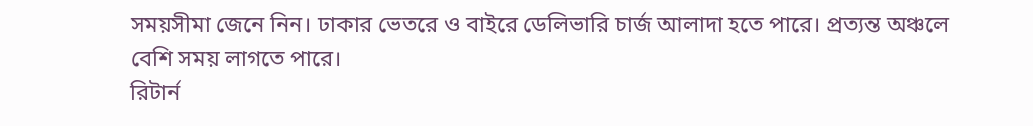সময়সীমা জেনে নিন। ঢাকার ভেতরে ও বাইরে ডেলিভারি চার্জ আলাদা হতে পারে। প্রত্যন্ত অঞ্চলে বেশি সময় লাগতে পারে।
রিটার্ন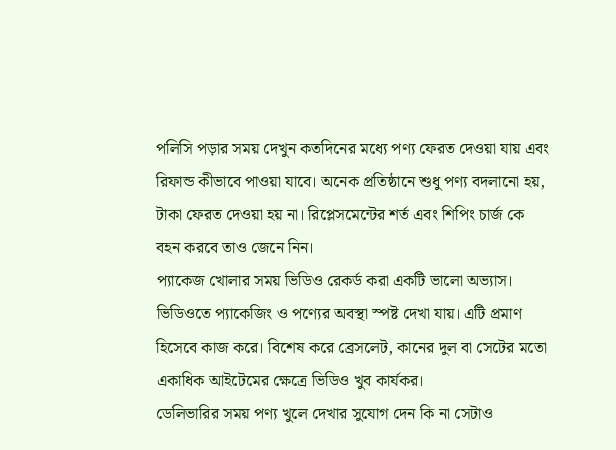পলিসি পড়ার সময় দেখুন কতদিনের মধ্যে পণ্য ফেরত দেওয়া যায় এবং রিফান্ড কীভাবে পাওয়া যাবে। অনেক প্রতিষ্ঠানে শুধু পণ্য বদলানো হয়, টাকা ফেরত দেওয়া হয় না। রিপ্লেসমেন্টের শর্ত এবং শিপিং চার্জ কে বহন করবে তাও জেনে নিন।
প্যাকেজ খোলার সময় ভিডিও রেকর্ড করা একটি ভালো অভ্যাস। ভিডিওতে প্যাকেজিং ও পণ্যের অবস্থা স্পষ্ট দেখা যায়। এটি প্রমাণ হিসেবে কাজ করে। বিশেষ করে ব্রেসলেট, কানের দুল বা সেটের মতো একাধিক আইটেমের ক্ষেত্রে ভিডিও খুব কার্যকর।
ডেলিভারির সময় পণ্য খুলে দেখার সুযোগ দেন কি না সেটাও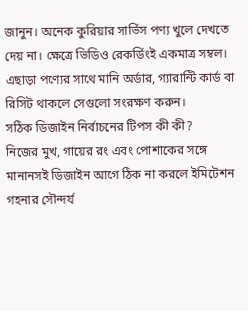জানুন। অনেক কুরিয়ার সার্ভিস পণ্য খুলে দেখতে দেয় না। ক্ষেত্রে ভিডিও রেকর্ডিংই একমাত্র সম্বল। এছাড়া পণ্যের সাথে মানি অর্ডার, গ্যারান্টি কার্ড বা রিসিট থাকলে সেগুলো সংরক্ষণ করুন।
সঠিক ডিজাইন নির্বাচনের টিপস কী কী?
নিজের মুখ, গায়ের রং এবং পোশাকের সঙ্গে মানানসই ডিজাইন আগে ঠিক না করলে ইমিটেশন গহনার সৌন্দর্য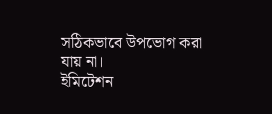সঠিকভাবে উপভোগ করা যায় না।
ইমিটেশন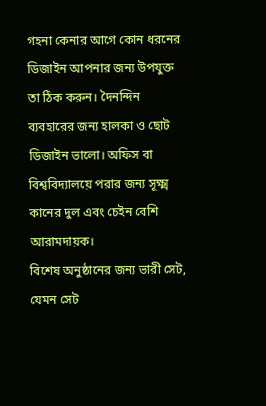গহনা কেনার আগে কোন ধরনের ডিজাইন আপনার জন্য উপযুক্ত তা ঠিক করুন। দৈনন্দিন ব্যবহারের জন্য হালকা ও ছোট ডিজাইন ভালো। অফিস বা বিশ্ববিদ্যালয়ে পরার জন্য সূক্ষ্ম কানের দুল এবং চেইন বেশি আরামদায়ক।
বিশেষ অনুষ্ঠানের জন্য ভারী সেট, যেমন সেট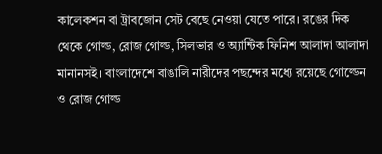কালেকশন বা ট্রাবজোন সেট বেছে নেওয়া যেতে পারে। রঙের দিক থেকে গোল্ড, রোজ গোল্ড, সিলভার ও অ্যান্টিক ফিনিশ আলাদা আলাদা মানানসই। বাংলাদেশে বাঙালি নারীদের পছন্দের মধ্যে রয়েছে গোল্ডেন ও রোজ গোল্ড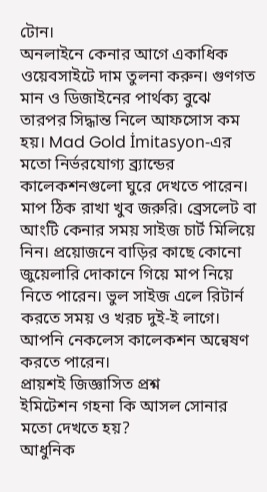টোন।
অনলাইনে কেনার আগে একাধিক ওয়েবসাইটে দাম তুলনা করুন। গুণগত মান ও ডিজাইনের পার্থক্য বুঝে তারপর সিদ্ধান্ত নিলে আফসোস কম হয়। Mad Gold İmitasyon-এর মতো নির্ভরযোগ্য ব্র্যান্ডের কালেকশনগুলো ঘুরে দেখতে পারেন।
মাপ ঠিক রাখা খুব জরুরি। ব্রেসলেট বা আংটি কেনার সময় সাইজ চার্ট মিলিয়ে নিন। প্রয়োজনে বাড়ির কাছে কোনো জুয়েলারি দোকানে গিয়ে মাপ নিয়ে নিতে পারেন। ভুল সাইজ এলে রিটার্ন করতে সময় ও খরচ দুই-ই লাগে।
আপনি নেকলেস কালেকশন অন্বেষণ করতে পারেন।
প্রায়শই জিজ্ঞাসিত প্রশ্ন
ইমিটেশন গহনা কি আসল সোনার মতো দেখতে হয়?
আধুনিক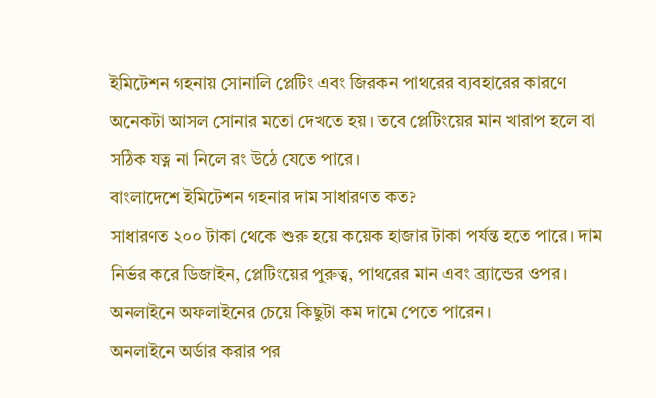ইমিটেশন গহনায় সোনালি প্লেটিং এবং জিরকন পাথরের ব্যবহারের কারণে অনেকটা আসল সোনার মতো দেখতে হয়। তবে প্লেটিংয়ের মান খারাপ হলে বা সঠিক যত্ন না নিলে রং উঠে যেতে পারে।
বাংলাদেশে ইমিটেশন গহনার দাম সাধারণত কত?
সাধারণত ২০০ টাকা থেকে শুরু হয়ে কয়েক হাজার টাকা পর্যন্ত হতে পারে। দাম নির্ভর করে ডিজাইন, প্লেটিংয়ের পুরুত্ব, পাথরের মান এবং ব্র্যান্ডের ওপর। অনলাইনে অফলাইনের চেয়ে কিছুটা কম দামে পেতে পারেন।
অনলাইনে অর্ডার করার পর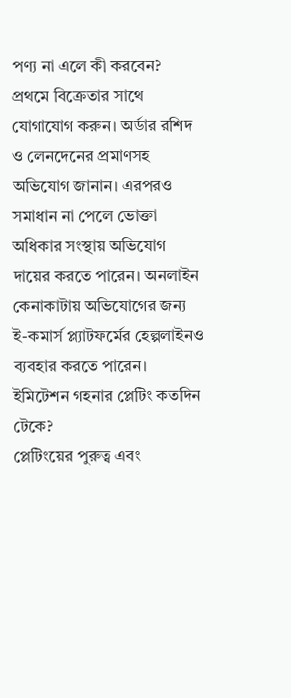পণ্য না এলে কী করবেন?
প্রথমে বিক্রেতার সাথে যোগাযোগ করুন। অর্ডার রশিদ ও লেনদেনের প্রমাণসহ অভিযোগ জানান। এরপরও সমাধান না পেলে ভোক্তা অধিকার সংস্থায় অভিযোগ দায়ের করতে পারেন। অনলাইন কেনাকাটায় অভিযোগের জন্য ই-কমার্স প্ল্যাটফর্মের হেল্পলাইনও ব্যবহার করতে পারেন।
ইমিটেশন গহনার প্লেটিং কতদিন টেকে?
প্লেটিংয়ের পুরুত্ব এবং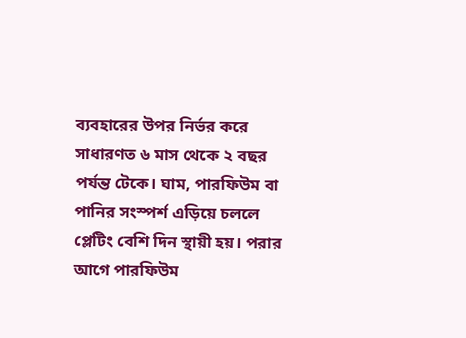ব্যবহারের উপর নির্ভর করে সাধারণত ৬ মাস থেকে ২ বছর পর্যন্ত টেকে। ঘাম, পারফিউম বা পানির সংস্পর্শ এড়িয়ে চললে প্লেটিং বেশি দিন স্থায়ী হয়। পরার আগে পারফিউম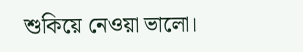শুকিয়ে নেওয়া ভালো।